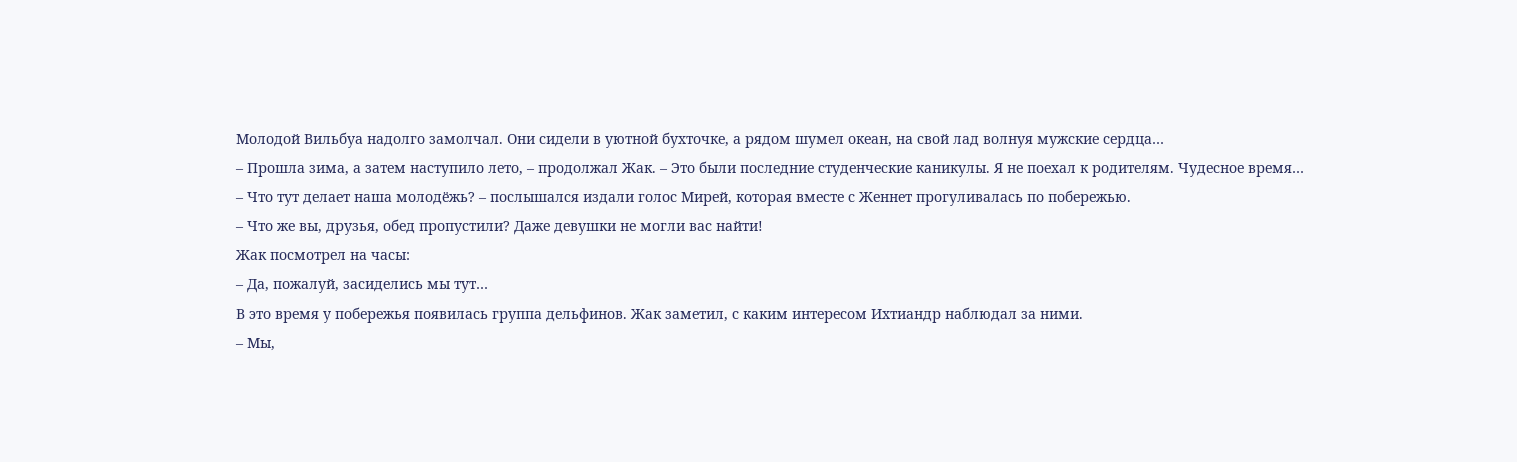Молодой Вильбуа надолго замолчал. Они сидели в уютной бухточке, а рядом шумел океан, на свой лад волнуя мужские сердца…
– Прошла зима, а затем наступило лето, – продолжал Жак. – Это были последние студенческие каникулы. Я не поехал к родителям. Чудесное время…
– Что тут делает наша молодёжь? – послышался издали голос Мирей, которая вместе с Женнет прогуливалась по побережью.
– Что же вы, друзья, обед пропустили? Даже девушки не могли вас найти!
Жак посмотрел на часы:
– Да, пожалуй, засиделись мы тут…
В это время у побережья появилась группа дельфинов. Жак заметил, с каким интересом Ихтиандр наблюдал за ними.
– Мы,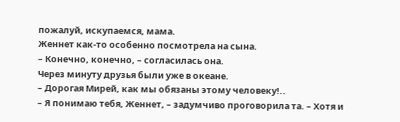пожалуй, искупаемся, мама.
Женнет как-то особенно посмотрела на сына.
– Конечно, конечно, – согласилась она.
Через минуту друзья были уже в океане.
– Дорогая Мирей, как мы обязаны этому человеку!..
– Я понимаю тебя, Женнет, – задумчиво проговорила та. – Хотя и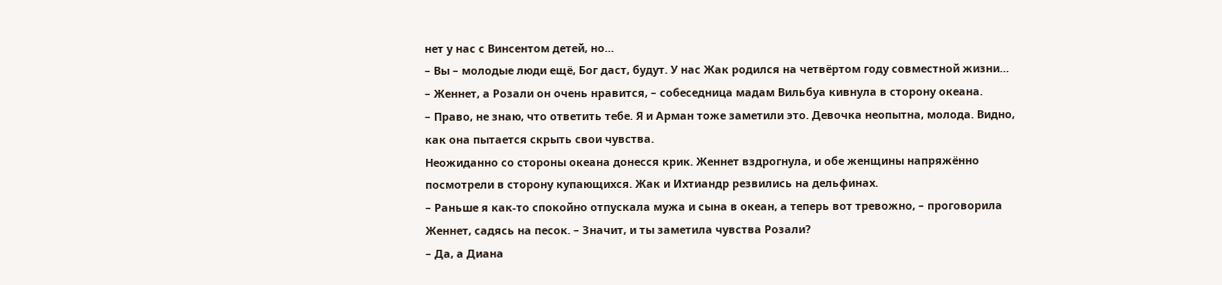нет у нас с Винсентом детей, но…
– Вы – молодые люди ещё, Бог даст, будут. У нас Жак родился на четвёртом году совместной жизни…
– Женнет, а Розали он очень нравится, – собеседница мадам Вильбуа кивнула в сторону океана.
– Право, не знаю, что ответить тебе. Я и Арман тоже заметили это. Девочка неопытна, молода. Видно, как она пытается скрыть свои чувства.
Неожиданно со стороны океана донесся крик. Женнет вздрогнула, и обе женщины напряжённо посмотрели в сторону купающихся. Жак и Ихтиандр резвились на дельфинах.
– Раньше я как-то спокойно отпускала мужа и сына в океан, а теперь вот тревожно, – проговорила Женнет, садясь на песок. – Значит, и ты заметила чувства Розали?
– Да, а Диана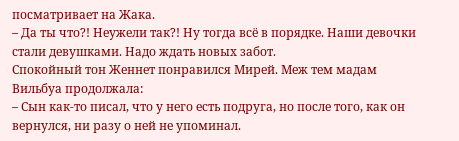посматривает на Жака.
– Да ты что?! Неужели так?! Ну тогда всё в порядке. Наши девочки стали девушками. Надо ждать новых забот.
Спокойный тон Женнет понравился Мирей. Меж тем мадам Вильбуа продолжала:
– Сын как-то писал, что у него есть подруга, но после того, как он вернулся, ни разу о ней не упоминал.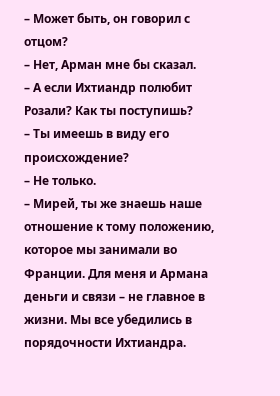– Может быть, он говорил с отцом?
– Нет, Арман мне бы сказал.
– А если Ихтиандр полюбит Розали? Как ты поступишь?
– Ты имеешь в виду его происхождение?
– Не только.
– Мирей, ты же знаешь наше отношение к тому положению, которое мы занимали во Франции. Для меня и Армана деньги и связи – не главное в жизни. Мы все убедились в порядочности Ихтиандра.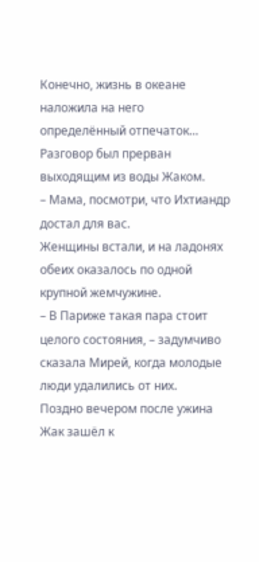Конечно, жизнь в океане наложила на него определённый отпечаток…
Разговор был прерван выходящим из воды Жаком.
– Мама, посмотри, что Ихтиандр достал для вас.
Женщины встали, и на ладонях обеих оказалось по одной крупной жемчужине.
– В Париже такая пара стоит целого состояния, – задумчиво сказала Мирей, когда молодые люди удалились от них.
Поздно вечером после ужина Жак зашёл к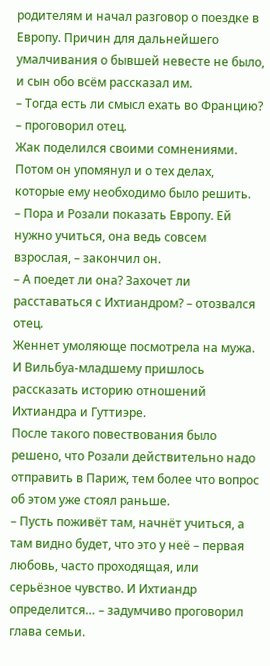родителям и начал разговор о поездке в Европу. Причин для дальнейшего умалчивания о бывшей невесте не было, и сын обо всём рассказал им.
– Тогда есть ли смысл ехать во Францию? – проговорил отец.
Жак поделился своими сомнениями. Потом он упомянул и о тех делах, которые ему необходимо было решить.
– Пора и Розали показать Европу. Ей нужно учиться, она ведь совсем взрослая, – закончил он.
– А поедет ли она? Захочет ли расставаться с Ихтиандром? – отозвался отец.
Женнет умоляюще посмотрела на мужа. И Вильбуа-младшему пришлось рассказать историю отношений Ихтиандра и Гуттиэре.
После такого повествования было решено, что Розали действительно надо отправить в Париж, тем более что вопрос об этом уже стоял раньше.
– Пусть поживёт там, начнёт учиться, а там видно будет, что это у неё – первая любовь, часто проходящая, или серьёзное чувство. И Ихтиандр определится… – задумчиво проговорил глава семьи.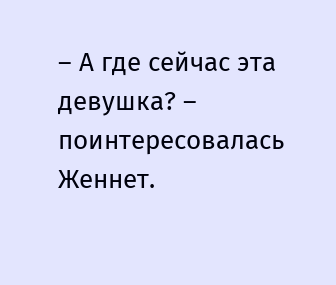– А где сейчас эта девушка? – поинтересовалась Женнет.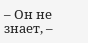– Он не знает, –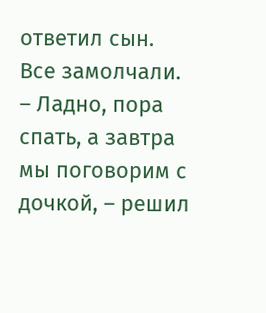ответил сын.
Все замолчали.
– Ладно, пора спать, а завтра мы поговорим с дочкой, – решил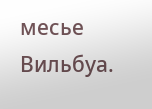месье Вильбуа.